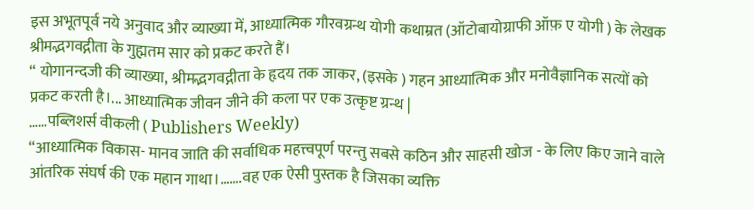इस अभूतपूर्व नये अनुवाद और व्याख्या में, आध्यात्मिक गौरवग्रन्थ योगी कथाम्रत (ऑटोबायोग्राफी ऑफ़ ए योगी ) के लेखक श्रीमद्भगवद्गीता के गुह्मतम सार को प्रकट करते हैं।
“ योगानन्दजी की व्याख्या, श्रीमद्भगवद्गीता के हृदय तक जाकर, (इसके ) गहन आध्यात्मिक और मनोवैज्ञानिक सत्यों को प्रकट करती है।... आध्यात्मिक जीवन जीने की कला पर एक उत्कृष्ट ग्रन्थ |
……पब्लिशर्स वीकली ( Publishers Weekly)
“आध्यात्मिक विकास- मानव जाति की सर्वाधिक महत्त्वपूर्ण परन्तु सबसे कठिन और साहसी खोज - के लिए किए जाने वाले आंतरिक संघर्ष की एक महान गाथा।…….वह एक ऐसी पुस्तक है जिसका व्यक्ति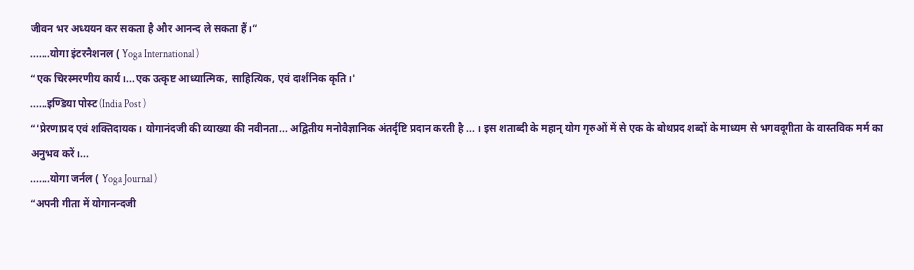जीवन भर अध्ययन कर सकता है और आनन्द ले सकता हैं।”
.......योगा इंटरनैशनल ( Yoga International )
“एक चिरस्मरणीय कार्य।...एक उत्कृष्ट आध्यात्मिक, साहित्यिक, एवं दार्शनिक कृति।'
......इण्डिया पोस्ट (India Post )
“'प्रेरणाप्रद एवं शक्तिदायक। योगानंदजी की व्याख्या की नवीनता... अद्वितीय मनोवैज्ञानिक अंतर्दृष्टि प्रदान करती है ... । इस शताब्दी के महान् योग गृरुओं में से एक के बोथप्रद शब्दों के माध्यम से भगवदूगीता के वास्तविक मर्म का अनुभव करें।...
.......योगा जर्नल ( Yoga Journal )
“अपनी गीता में योगानन्दजी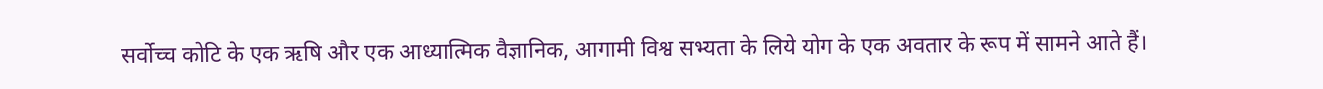सर्वोच्च कोटि के एक ऋषि और एक आध्यात्मिक वैज्ञानिक, आगामी विश्व सभ्यता के लिये योग के एक अवतार के रूप में सामने आते हैं।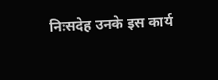निःसदेह उनके इस कार्य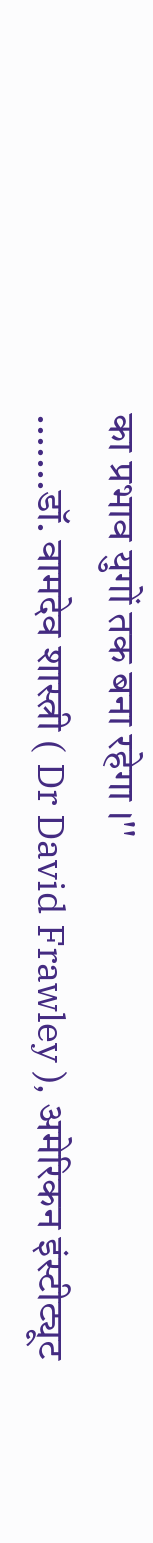का प्रभाव युगों तक बना रहेगा ।''
.......डॉ. वामदेव शास्त्री ( Dr David Frawley ), अमेरिकन इंस्टीट्यूट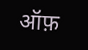ऑफ़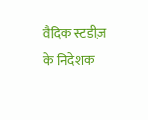वैदिक स्टडीज़ के निदेशक